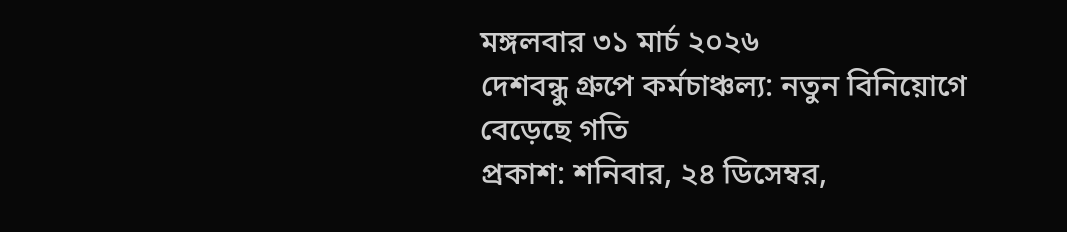মঙ্গলবার ৩১ মার্চ ২০২৬
দেশবন্ধু গ্রুপে কর্মচাঞ্চল্য: নতুন বিনিয়োগে বেড়েছে গতি
প্রকাশ: শনিবার, ২৪ ডিসেম্বর,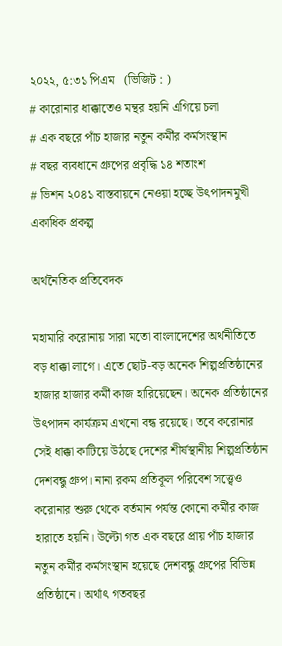২০২২, ৫:৩১ পিএম   (ভিজিট : )
# কারোনার ধাক্কাতেও মন্থর হয়নি এগিয়ে চলা
# এক বছরে পাঁচ হাজার নতুন কর্মীর কর্মসংস্থান
# বছর ব্যবধানে গ্রুপের প্রবৃদ্ধি ১৪ শতাংশ
# ভিশন ২০৪১ বাস্তবায়নে নেওয়া হচ্ছে উৎপাদনমুখী একাধিক প্রকল্প

অর্থনৈতিক প্রতিবেদক

মহামারি করোনায় সারা মতো বাংলাদেশের অর্থনীতিতে বড় ধাক্কা লাগে। এতে ছোট-বড় অনেক শিল্পপ্রতিষ্ঠানের হাজার হাজার কর্মী কাজ হারিয়েছেন। অনেক প্রতিষ্ঠানের উৎপাদন কার্যক্রম এখনো বন্ধ রয়েছে। তবে করোনার সেই ধাক্কা কাটিয়ে উঠছে দেশের শীর্ষস্থানীয় শিল্পপ্রতিষ্ঠান দেশবন্ধু গ্রুপ। নানা রকম প্রতিকূল পরিবেশ সত্ত্বেও করোনার শুরু থেকে বর্তমান পর্যন্ত কোনো কর্মীর কাজ হারাতে হয়নি। উল্টো গত এক বছরে প্রায় পাঁচ হাজার নতুন কর্মীর কর্মসংস্থান হয়েছে দেশবন্ধু গ্রুপের বিভিন্ন প্রতিষ্ঠানে। অর্থাৎ গতবছর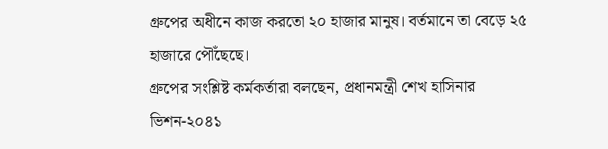গ্রুপের অধীনে কাজ করতো ২০ হাজার মানুষ। বর্তমানে তা বেড়ে ২৫ হাজারে পৌঁছেছে।
গ্রুপের সংশ্লিষ্ট কর্মকর্তারা বলছেন, প্রধানমন্ত্রী শেখ হাসিনার ভিশন-২০৪১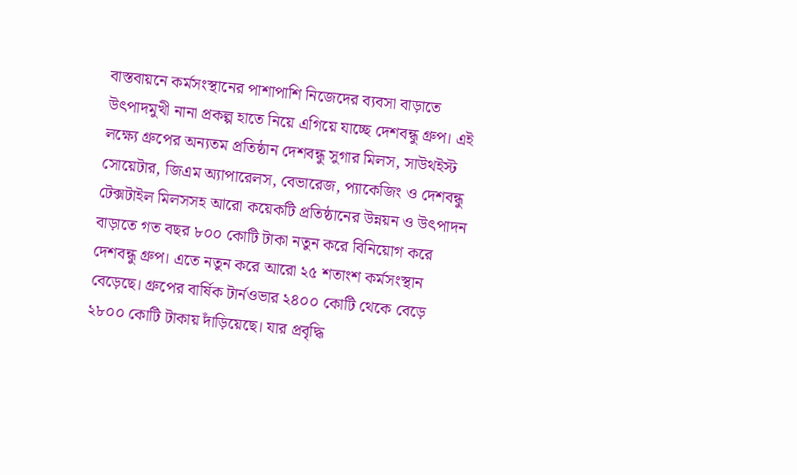বাস্তবায়নে কর্মসংস্থানের পাশাপাশি নিজেদের ব্যবসা বাড়াতে উৎপাদমুখী নানা প্রকল্প হাতে নিয়ে এগিয়ে যাচ্ছে দেশবন্ধু গ্রুপ। এই লক্ষ্যে গ্রুপের অন্যতম প্রতিষ্ঠান দেশবন্ধু সুগার মিলস, সাউথইস্ট সোয়েটার, জিএম অ্যাপারেলস, বেভারেজ, প্যাকেজিং ও দেশবন্ধু টেক্সটাইল মিলসসহ আরো কয়েকটি প্রতিষ্ঠানের উন্নয়ন ও উৎপাদন বাড়াতে গত বছর ৮০০ কোটি টাকা নতুন করে বিনিয়োগ করে দেশবন্ধু গ্রুপ। এতে নতুন করে আরো ২৫ শতাংশ কর্মসংস্থান বেড়েছে। গ্রুপের বার্ষিক টার্নওভার ২৪০০ কোটি থেকে বেড়ে ২৮০০ কোটি টাকায় দাঁড়িয়েছে। যার প্রবৃদ্ধি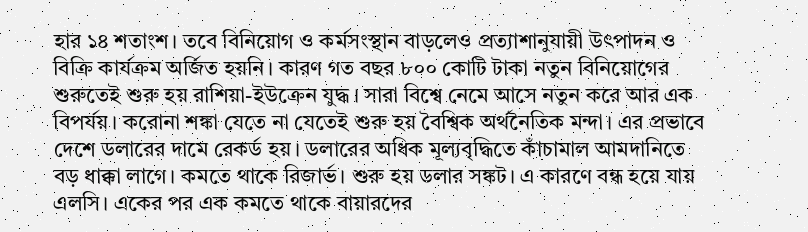হার ১৪ শতাংশ। তবে বিনিয়োগ ও কর্মসংস্থান বাড়লেও প্রত্যাশানুযায়ী উৎপাদন ও বিক্রি কার্যক্রম অর্জিত হয়নি। কারণ গত বছর ৮০০ কোটি টাকা নতুন বিনিয়োগের শুরুতেই শুরু হয় রাশিয়া-ইউক্রেন যুদ্ধ। সারা বিশ্বে নেমে আসে নতুন করে আর এক বিপর্যয়। করোনা শঙ্কা যেতে না যেতেই শুরু হয় বৈশ্বিক অর্থনৈতিক মন্দা। এর প্রভাবে দেশে ডলারের দামে রেকর্ড হয়। ডলারের অধিক মূল্যবৃদ্ধিতে কাঁচামাল আমদানিতে বড় ধাক্কা লাগে। কমতে থাকে রিজার্ভ। শুরু হয় ডলার সঙ্কট। এ কারণে বন্ধ হয়ে যায় এলসি। একের পর এক কমতে থাকে বায়ারদের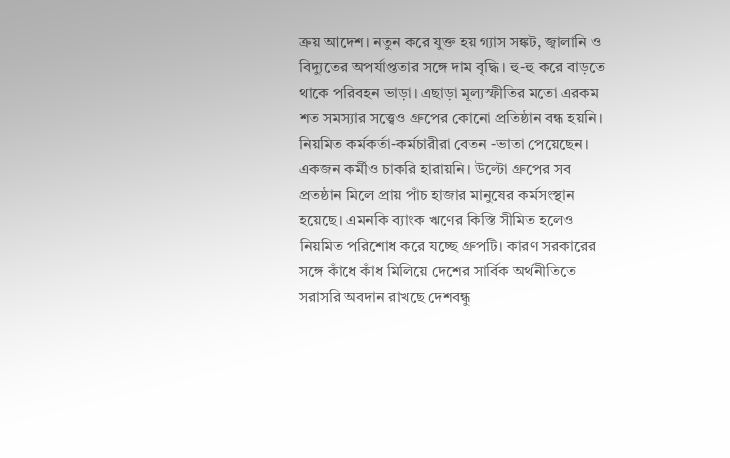ক্রয় আদেশ। নতুন করে যুক্ত হয় গ্যাস সঙ্কট, জ্বালানি ও বিদ্যুতের অপর্যাপ্ততার সঙ্গে দাম বৃদ্ধি। হু-হু করে বাড়তে থাকে পরিবহন ভাড়া। এছাড়া মূল্যস্ফীতির মতো এরকম শত সমস্যার সত্ত্বেও গ্রুপের কোনো প্রতিষ্ঠান বন্ধ হয়নি। নিয়মিত কর্মকর্তা-কর্মচারীরা বেতন -ভাতা পেয়েছেন। একজন কর্মীও চাকরি হারায়নি। উল্টো গ্রুপের সব প্রতষ্ঠান মিলে প্রায় পাঁচ হাজার মানুষের কর্মসংস্থান হয়েছে। এমনকি ব্যাংক ঋণের কিস্তি সীমিত হলেও নিয়মিত পরিশোধ করে যচ্ছে গ্রুপটি। কারণ সরকারের সঙ্গে কাঁধে কাঁধ মিলিয়ে দেশের সার্বিক অর্থনীতিতে সরাসরি অবদান রাখছে দেশবন্ধু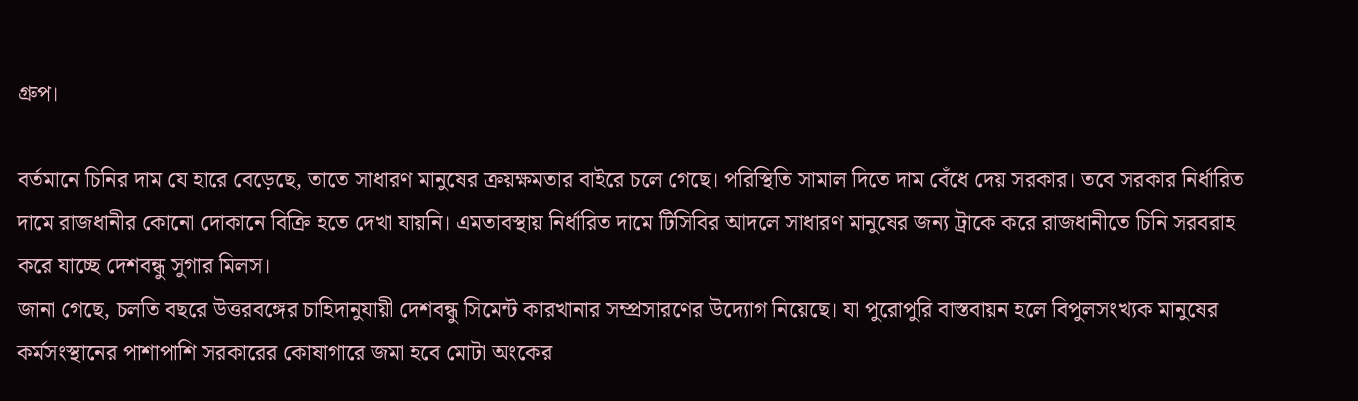গ্রুপ।

বর্তমানে চিনির দাম যে হারে বেড়েছে, তাতে সাধারণ মানুষের ক্রয়ক্ষমতার বাইরে চলে গেছে। পরিস্থিতি সামাল দিতে দাম বেঁধে দেয় সরকার। তবে সরকার নির্ধারিত দামে রাজধানীর কোনো দোকানে বিক্রি হতে দেখা যায়নি। এমতাবস্থায় নির্ধারিত দামে টিসিবির আদলে সাধারণ মানুষের জন্য ট্রাকে করে রাজধানীতে চিনি সরবরাহ করে যাচ্ছে দেশবন্ধু সুগার মিলস।
জানা গেছে, চলতি বছরে উত্তরবঙ্গের চাহিদানুযায়ী দেশবন্ধু সিমেন্ট কারখানার সম্প্রসারণের উদ্যোগ নিয়েছে। যা পুরোপুরি বাস্তবায়ন হলে বিপুলসংখ্যক মানুষের কর্মসংস্থানের পাশাপাশি সরকারের কোষাগারে জমা হবে মোটা অংকের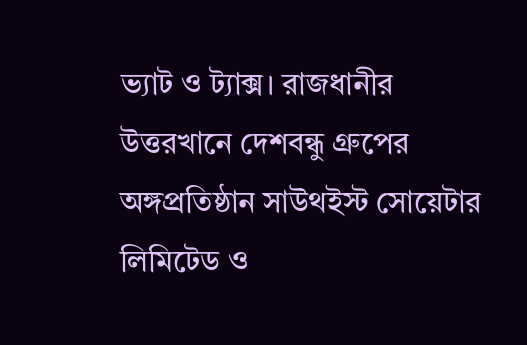ভ্যাট ও ট্যাক্স। রাজধানীর উত্তরখানে দেশবন্ধু গ্রুপের অঙ্গপ্রতিষ্ঠান সাউথইস্ট সোয়েটার লিমিটেড ও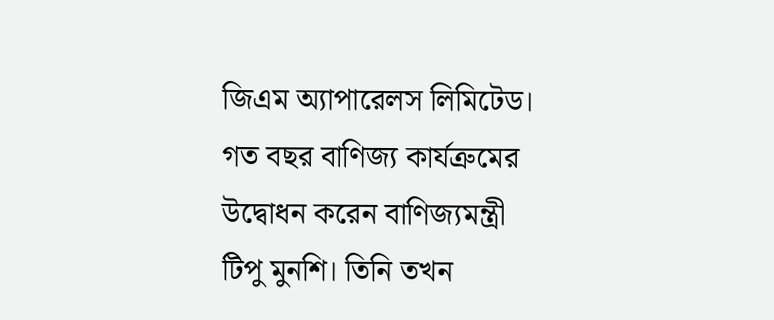জিএম অ্যাপারেলস লিমিটেড। গত বছর বাণিজ্য কার্যত্রুমের উদ্বোধন করেন বাণিজ্যমন্ত্রী টিপু মুনশি। তিনি তখন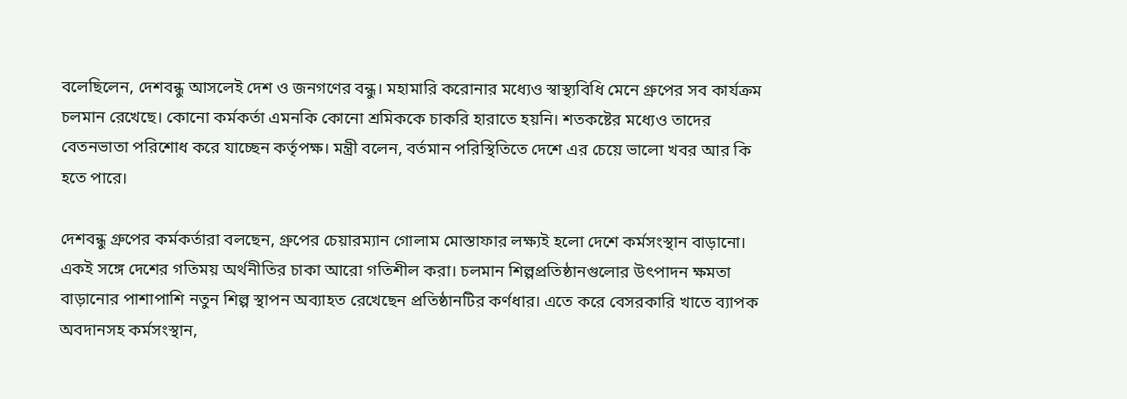বলেছিলেন, দেশবন্ধু আসলেই দেশ ও জনগণের বন্ধু। মহামারি করোনার মধ্যেও স্বাস্থ্যবিধি মেনে গ্রুপের সব কার্যক্রম চলমান রেখেছে। কোনো কর্মকর্তা এমনকি কোনো শ্রমিককে চাকরি হারাতে হয়নি। শতকষ্টের মধ্যেও তাদের বেতনভাতা পরিশোধ করে যাচ্ছেন কর্তৃপক্ষ। মন্ত্রী বলেন, বর্তমান পরিস্থিতিতে দেশে এর চেয়ে ভালো খবর আর কি হতে পারে।

দেশবন্ধু গ্রুপের কর্মকর্তারা বলছেন, গ্রুপের চেয়ারম্যান গোলাম মোস্তাফার লক্ষ্যই হলো দেশে কর্মসংস্থান বাড়ানো। একই সঙ্গে দেশের গতিময় অর্থনীতির চাকা আরো গতিশীল করা। চলমান শিল্পপ্রতিষ্ঠানগুলোর উৎপাদন ক্ষমতা বাড়ানোর পাশাপাশি নতুন শিল্প স্থাপন অব্যাহত রেখেছেন প্রতিষ্ঠানটির কর্ণধার। এতে করে বেসরকারি খাতে ব্যাপক অবদানসহ কর্মসংস্থান,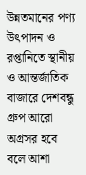উন্নতমানের পণ্য উৎপাদন ও রপ্তানিতে স্থানীয় ও আন্তর্জাতিক বাজারে দেশবন্ধু গ্রুপ আরো অগ্রসর হবে বলে আশা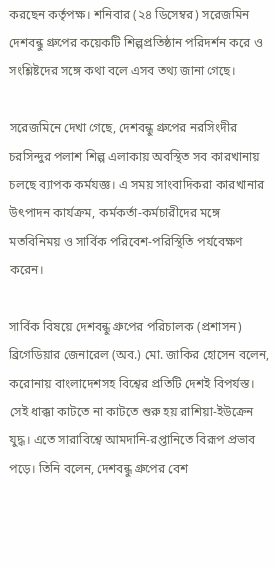করছেন কর্তৃপক্ষ। শনিবার (২৪ ডিসেম্বর) সরেজমিন দেশবন্ধু গ্রুপের কয়েকটি শিল্পপ্রতিষ্ঠান পরিদর্শন করে ও সংশ্লিষ্টদের সঙ্গে কথা বলে এসব তথ্য জানা গেছে।

সরেজমিনে দেখা গেছে, দেশবন্ধু গ্রুপের নরসিংদীর চরসিন্দুর পলাশ শিল্প এলাকায় অবস্থিত সব কারখানায় চলছে ব্যাপক কর্মযজ্ঞ। এ সময় সাংবাদিকরা কারখানার উৎপাদন কার্যক্রম, কর্মকর্তা-কর্মচারীদের মঙ্গে মতবিনিময় ও সার্বিক পরিবেশ-পরিস্থিতি পর্যবেক্ষণ করেন।

সার্বিক বিষয়ে দেশবন্ধু গ্রুপের পরিচালক (প্রশাসন) ব্রিগেডিয়ার জেনারেল (অব.) মো. জাকির হোসেন বলেন, করোনায় বাংলাদেশসহ বিশ্বের প্রতিটি দেশই বিপর্যস্ত। সেই ধাক্কা কাটতে না কাটতে শুরু হয় রাশিয়া-ইউক্রেন যুদ্ধ। এতে সারাবিশ্বে আমদানি-রপ্তানিতে বিরূপ প্রভাব পড়ে। তিনি বলেন, দেশবন্ধু গ্রুপের বেশ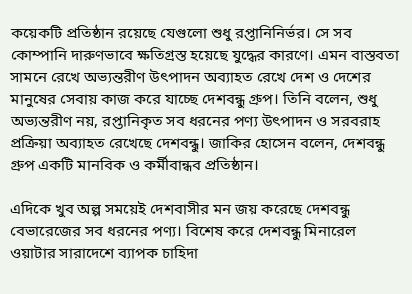কয়েকটি প্রতিষ্ঠান রয়েছে যেগুলো শুধু রপ্তানিনির্ভর। সে সব কোম্পানি দারুণভাবে ক্ষতিগ্রস্ত হয়েছে যুদ্ধের কারণে। এমন বাস্তবতা সামনে রেখে অভ্যন্তরীণ উৎপাদন অব্যাহত রেখে দেশ ও দেশের মানুষের সেবায় কাজ করে যাচ্ছে দেশবন্ধু গ্রুপ। তিনি বলেন, শুধু অভ্যন্তরীণ নয়, রপ্তানিকৃত সব ধরনের পণ্য উৎপাদন ও সরবরাহ প্রক্রিয়া অব্যাহত রেখেছে দেশবন্ধু। জাকির হোসেন বলেন, দেশবন্ধু গ্রুপ একটি মানবিক ও কর্মীবান্ধব প্রতিষ্ঠান।

এদিকে খুব অল্প সময়েই দেশবাসীর মন জয় করেছে দেশবন্ধু বেভারেজের সব ধরনের পণ্য। বিশেষ করে দেশবন্ধু মিনারেল ওয়াটার সারাদেশে ব্যাপক চাহিদা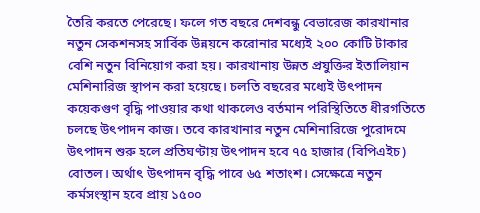তৈরি করতে পেরেছে। ফলে গত বছরে দেশবন্ধু বেভারেজ কারখানার নতুন সেকশনসহ সার্বিক উন্নয়নে করোনার মধ্যেই ২০০ কোটি টাকার বেশি নতুন বিনিয়োগ করা হয়। কারখানায় উন্নত প্রযুক্তির ইতালিয়ান মেশিনারিজ স্থাপন করা হয়েছে। চলতি বছরের মধ্যেই উৎপাদন কয়েকগুণ বৃদ্ধি পাওয়ার কথা থাকলেও বর্তমান পরিস্থিতিতে ধীরগতিতে চলছে উৎপাদন কাজ। তবে কারখানার নতুন মেশিনারিজে পুরোদমে উৎপাদন শুরু হলে প্রতিঘণ্টায় উৎপাদন হবে ৭৫ হাজার (বিপিএইচ) বোতল। অর্থাৎ উৎপাদন বৃদ্ধি পাবে ৬৫ শতাংশ। সেক্ষেত্রে নতুন কর্মসংস্থান হবে প্রায় ১৫০০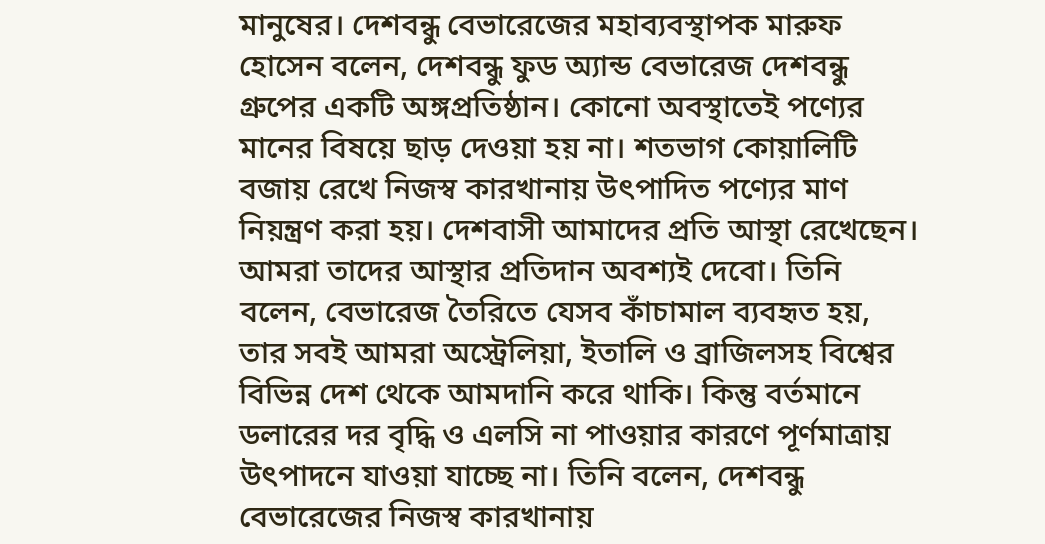মানুষের। দেশবন্ধু বেভারেজের মহাব্যবস্থাপক মারুফ হোসেন বলেন, দেশবন্ধু ফুড অ্যান্ড বেভারেজ দেশবন্ধু গ্রুপের একটি অঙ্গপ্রতিষ্ঠান। কোনো অবস্থাতেই পণ্যের মানের বিষয়ে ছাড় দেওয়া হয় না। শতভাগ কোয়ালিটি বজায় রেখে নিজস্ব কারখানায় উৎপাদিত পণ্যের মাণ নিয়ন্ত্রণ করা হয়। দেশবাসী আমাদের প্রতি আস্থা রেখেছেন। আমরা তাদের আস্থার প্রতিদান অবশ্যই দেবো। তিনি বলেন, বেভারেজ তৈরিতে যেসব কাঁচামাল ব্যবহৃত হয়, তার সবই আমরা অস্ট্রেলিয়া, ইতালি ও ব্রাজিলসহ বিশ্বের বিভিন্ন দেশ থেকে আমদানি করে থাকি। কিন্তু বর্তমানে ডলারের দর বৃদ্ধি ও এলসি না পাওয়ার কারণে পূর্ণমাত্রায় উৎপাদনে যাওয়া যাচ্ছে না। তিনি বলেন, দেশবন্ধু বেভারেজের নিজস্ব কারখানায়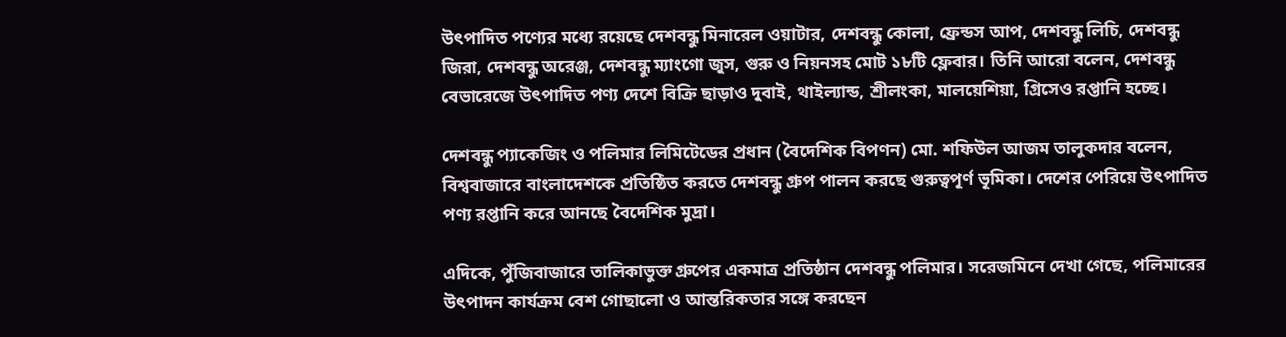উৎপাদিত পণ্যের মধ্যে রয়েছে দেশবন্ধু মিনারেল ওয়াটার, দেশবন্ধু কোলা, ফ্রেন্ডস আপ, দেশবন্ধু লিচি, দেশবন্ধু জিরা, দেশবন্ধু অরেঞ্জ, দেশবন্ধু ম্যাংগো জুস, গুরু ও নিয়নসহ মোট ১৮টি ফ্লেবার। তিনি আরো বলেন, দেশবন্ধু বেভারেজে উৎপাদিত পণ্য দেশে বিক্রি ছাড়াও দুবাই, থাইল্যান্ড, শ্রীলংকা, মালয়েশিয়া, গ্রিসেও রপ্তানি হচ্ছে।

দেশবন্ধু প্যাকেজিং ও পলিমার লিমিটেডের প্রধান (বৈদেশিক বিপণন) মো. শফিউল আজম তালুকদার বলেন, বিশ্ববাজারে বাংলাদেশকে প্রতিষ্ঠিত করতে দেশবন্ধু গ্রুপ পালন করছে গুরুত্বপূর্ণ ভূমিকা। দেশের পেরিয়ে উৎপাদিত পণ্য রপ্তানি করে আনছে বৈদেশিক মুদ্রা।

এদিকে, পুঁজিবাজারে তালিকাভুক্ত গ্রুপের একমাত্র প্রতিষ্ঠান দেশবন্ধু পলিমার। সরেজমিনে দেখা গেছে, পলিমারের উৎপাদন কার্যক্রম বেশ গোছালো ও আন্তরিকতার সঙ্গে করছেন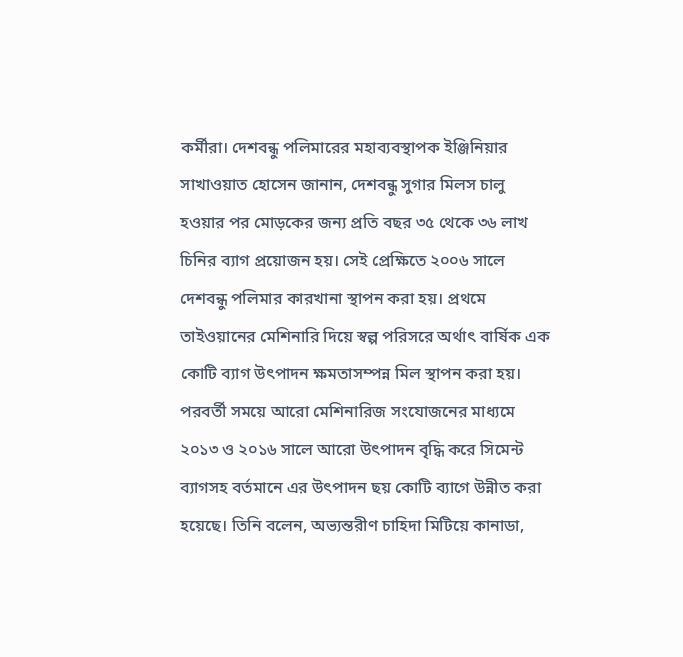কর্মীরা। দেশবন্ধু পলিমারের মহাব্যবস্থাপক ইঞ্জিনিয়ার সাখাওয়াত হোসেন জানান, দেশবন্ধু সুগার মিলস চালু হওয়ার পর মোড়কের জন্য প্রতি বছর ৩৫ থেকে ৩৬ লাখ চিনির ব্যাগ প্রয়োজন হয়। সেই প্রেক্ষিতে ২০০৬ সালে দেশবন্ধু পলিমার কারখানা স্থাপন করা হয়। প্রথমে তাইওয়ানের মেশিনারি দিয়ে স্বল্প পরিসরে অর্থাৎ বার্ষিক এক কোটি ব্যাগ উৎপাদন ক্ষমতাসম্পন্ন মিল স্থাপন করা হয়। পরবর্তী সময়ে আরো মেশিনারিজ সংযোজনের মাধ্যমে ২০১৩ ও ২০১৬ সালে আরো উৎপাদন বৃদ্ধি করে সিমেন্ট ব্যাগসহ বর্তমানে এর উৎপাদন ছয় কোটি ব্যাগে উন্নীত করা হয়েছে। তিনি বলেন, অভ্যন্তরীণ চাহিদা মিটিয়ে কানাডা,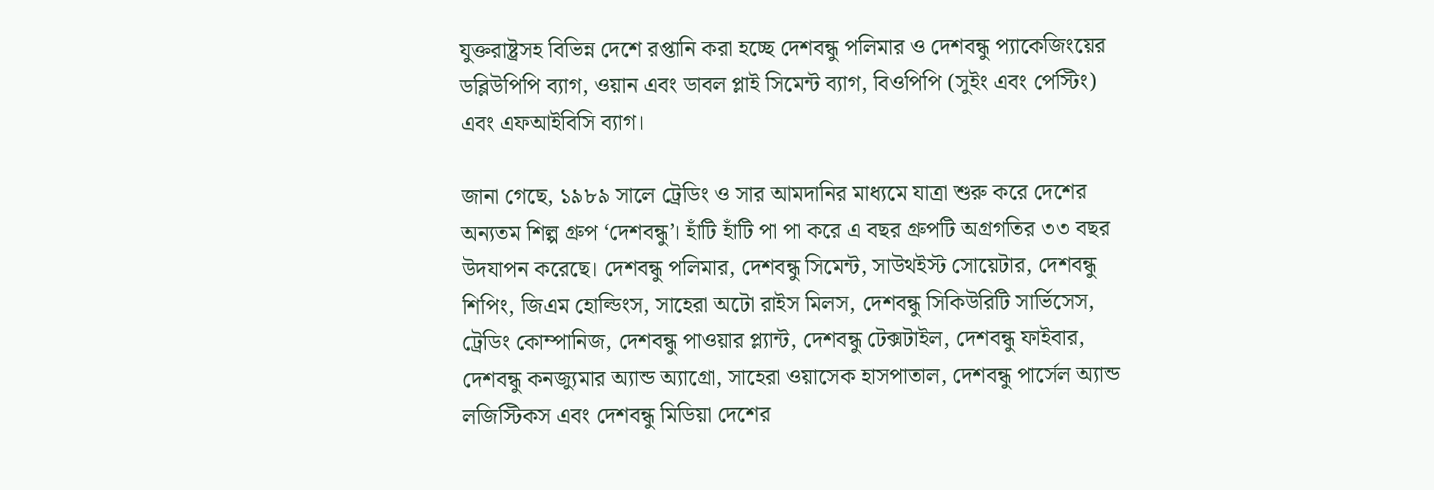যুক্তরাষ্ট্রসহ বিভিন্ন দেশে রপ্তানি করা হচ্ছে দেশবন্ধু পলিমার ও দেশবন্ধু প্যাকেজিংয়ের ডব্লিউপিপি ব্যাগ, ওয়ান এবং ডাবল প্লাই সিমেন্ট ব্যাগ, বিওপিপি (সুইং এবং পেস্টিং) এবং এফআইবিসি ব্যাগ।

জানা গেছে, ১৯৮৯ সালে ট্রেডিং ও সার আমদানির মাধ্যমে যাত্রা শুরু করে দেশের অন্যতম শিল্প গ্রুপ ‘দেশবন্ধু’। হাঁটি হাঁটি পা পা করে এ বছর গ্রুপটি অগ্রগতির ৩৩ বছর উদযাপন করেছে। দেশবন্ধু পলিমার, দেশবন্ধু সিমেন্ট, সাউথইস্ট সোয়েটার, দেশবন্ধু শিপিং, জিএম হোল্ডিংস, সাহেরা অটো রাইস মিলস, দেশবন্ধু সিকিউরিটি সার্ভিসেস, ট্রেডিং কোম্পানিজ, দেশবন্ধু পাওয়ার প্ল্যান্ট, দেশবন্ধু টেক্সটাইল, দেশবন্ধু ফাইবার, দেশবন্ধু কনজ্যুমার অ্যান্ড অ্যাগ্রো, সাহেরা ওয়াসেক হাসপাতাল, দেশবন্ধু পার্সেল অ্যান্ড লজিস্টিকস এবং দেশবন্ধু মিডিয়া দেশের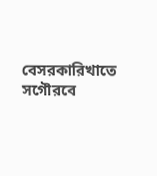বেসরকারিখাতে সগৌরবে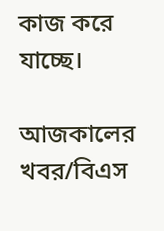কাজ করে যাচ্ছে।

আজকালের খবর/বিএস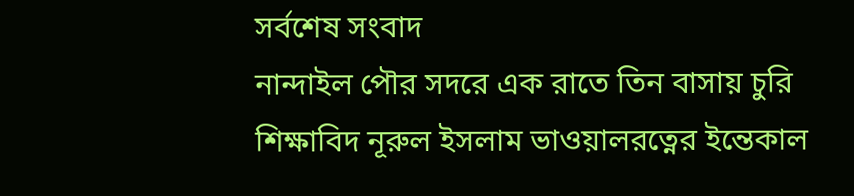সর্বশেষ সংবাদ
নান্দাইল পৌর সদরে এক রাতে তিন বাসায় চুরি
শিক্ষাবিদ নূরুল ইসলাম ভাওয়ালরত্নের ইন্তেকাল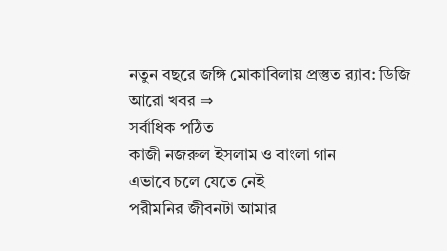নতুন বছরে জঙ্গি মোকাবিলায় প্রস্তুত র‌্যাব: ডিজি
আরো খবর ⇒
সর্বাধিক পঠিত
কাজী নজরুল ইসলাম ও বাংলা গান
এভাবে চলে যেতে নেই
পরীমনির জীবনটা আমার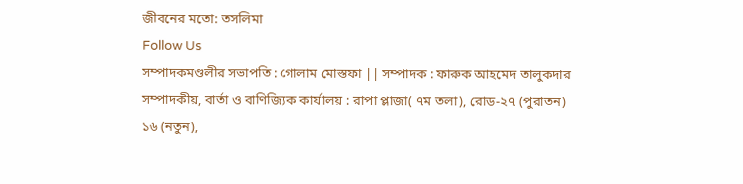জীবনের মতো: তসলিমা
Follow Us
সম্পাদকমণ্ডলীর সভাপতি : গোলাম মোস্তফা || সম্পাদক : ফারুক আহমেদ তালুকদার
সম্পাদকীয়, বার্তা ও বাণিজ্যিক কার্যালয় : রাপা প্লাজা( ৭ম তলা), রোড-২৭ (পুরাতন) ১৬ (নতুন),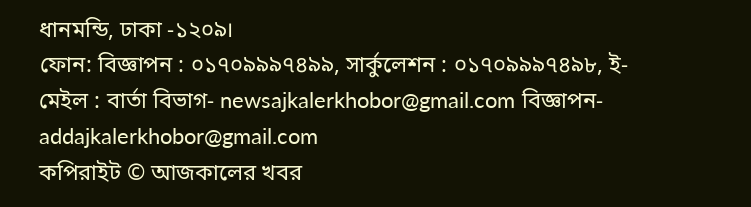ধানমন্ডি, ঢাকা -১২০৯।
ফোন: বিজ্ঞাপন : ০১৭০৯৯৯৭৪৯৯, সার্কুলেশন : ০১৭০৯৯৯৭৪৯৮, ই-মেইল : বার্তা বিভাগ- newsajkalerkhobor@gmail.com বিজ্ঞাপন- addajkalerkhobor@gmail.com
কপিরাইট © আজকালের খবর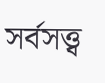সর্বসত্ত্ব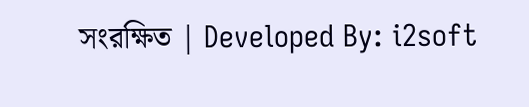সংরক্ষিত | Developed By: i2soft